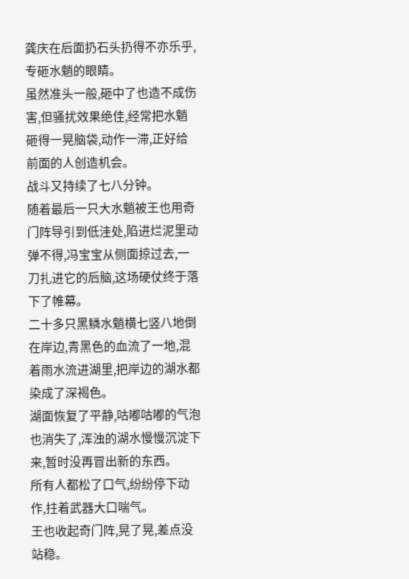龚庆在后面扔石头扔得不亦乐乎,专砸水魈的眼睛。
虽然准头一般,砸中了也造不成伤害,但骚扰效果绝佳,经常把水魈砸得一晃脑袋,动作一滞,正好给前面的人创造机会。
战斗又持续了七八分钟。
随着最后一只大水魈被王也用奇门阵导引到低洼处,陷进烂泥里动弹不得,冯宝宝从侧面掠过去,一刀扎进它的后脑,这场硬仗终于落下了帷幕。
二十多只黑鳞水魈横七竖八地倒在岸边,青黑色的血流了一地,混着雨水流进湖里,把岸边的湖水都染成了深褐色。
湖面恢复了平静,咕嘟咕嘟的气泡也消失了,浑浊的湖水慢慢沉淀下来,暂时没再冒出新的东西。
所有人都松了口气,纷纷停下动作,拄着武器大口喘气。
王也收起奇门阵,晃了晃,差点没站稳。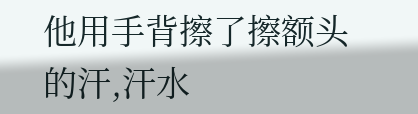他用手背擦了擦额头的汗,汗水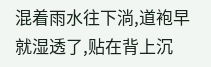混着雨水往下淌,道袍早就湿透了,贴在背上沉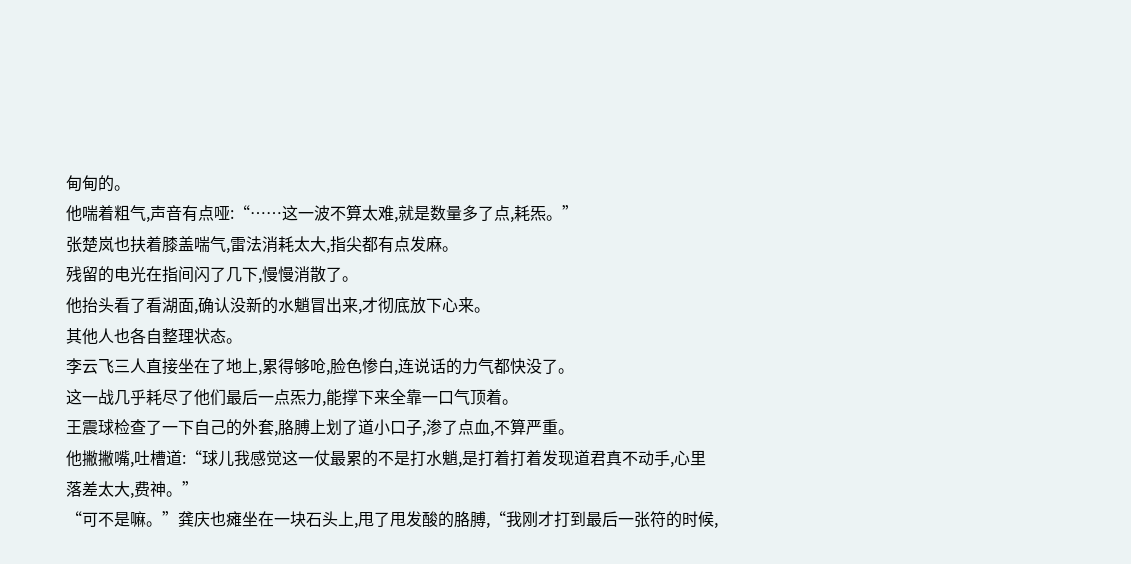甸甸的。
他喘着粗气,声音有点哑:“……这一波不算太难,就是数量多了点,耗炁。”
张楚岚也扶着膝盖喘气,雷法消耗太大,指尖都有点发麻。
残留的电光在指间闪了几下,慢慢消散了。
他抬头看了看湖面,确认没新的水魈冒出来,才彻底放下心来。
其他人也各自整理状态。
李云飞三人直接坐在了地上,累得够呛,脸色惨白,连说话的力气都快没了。
这一战几乎耗尽了他们最后一点炁力,能撑下来全靠一口气顶着。
王震球检查了一下自己的外套,胳膊上划了道小口子,渗了点血,不算严重。
他撇撇嘴,吐槽道:“球儿我感觉这一仗最累的不是打水魈,是打着打着发现道君真不动手,心里落差太大,费神。”
“可不是嘛。”龚庆也瘫坐在一块石头上,甩了甩发酸的胳膊,“我刚才打到最后一张符的时候,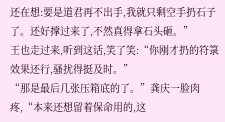还在想:要是道君再不出手,我就只剩空手扔石子了。还好撑过来了,不然真得拿石头砸。”
王也走过来,听到这话,笑了笑:“你刚才扔的符箓效果还行,骚扰得挺及时。”
“那是最后几张压箱底的了。”龚庆一脸肉疼,“本来还想留着保命用的,这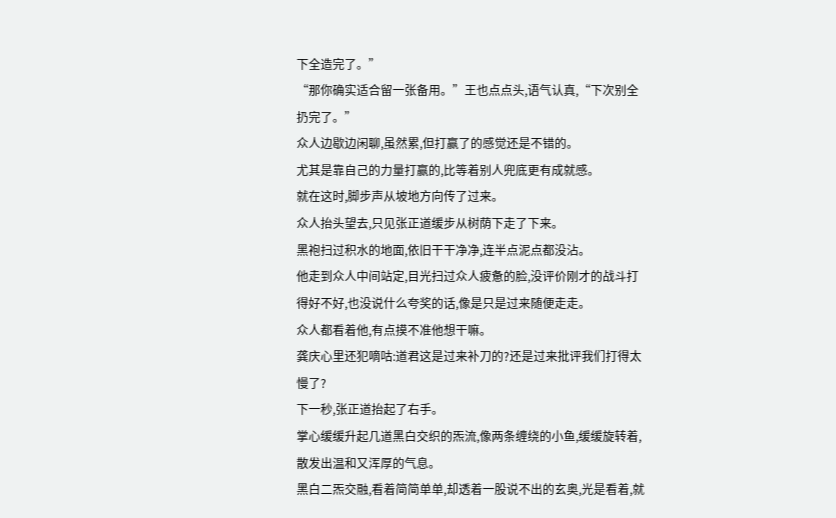下全造完了。”
“那你确实适合留一张备用。”王也点点头,语气认真,“下次别全扔完了。”
众人边歇边闲聊,虽然累,但打赢了的感觉还是不错的。
尤其是靠自己的力量打赢的,比等着别人兜底更有成就感。
就在这时,脚步声从坡地方向传了过来。
众人抬头望去,只见张正道缓步从树荫下走了下来。
黑袍扫过积水的地面,依旧干干净净,连半点泥点都没沾。
他走到众人中间站定,目光扫过众人疲惫的脸,没评价刚才的战斗打得好不好,也没说什么夸奖的话,像是只是过来随便走走。
众人都看着他,有点摸不准他想干嘛。
龚庆心里还犯嘀咕:道君这是过来补刀的?还是过来批评我们打得太慢了?
下一秒,张正道抬起了右手。
掌心缓缓升起几道黑白交织的炁流,像两条缠绕的小鱼,缓缓旋转着,散发出温和又浑厚的气息。
黑白二炁交融,看着简简单单,却透着一股说不出的玄奥,光是看着,就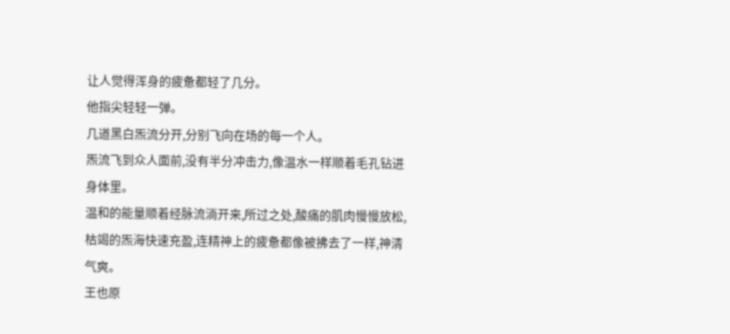让人觉得浑身的疲惫都轻了几分。
他指尖轻轻一弹。
几道黑白炁流分开,分别飞向在场的每一个人。
炁流飞到众人面前,没有半分冲击力,像温水一样顺着毛孔钻进身体里。
温和的能量顺着经脉流淌开来,所过之处,酸痛的肌肉慢慢放松,枯竭的炁海快速充盈,连精神上的疲惫都像被拂去了一样,神清气爽。
王也原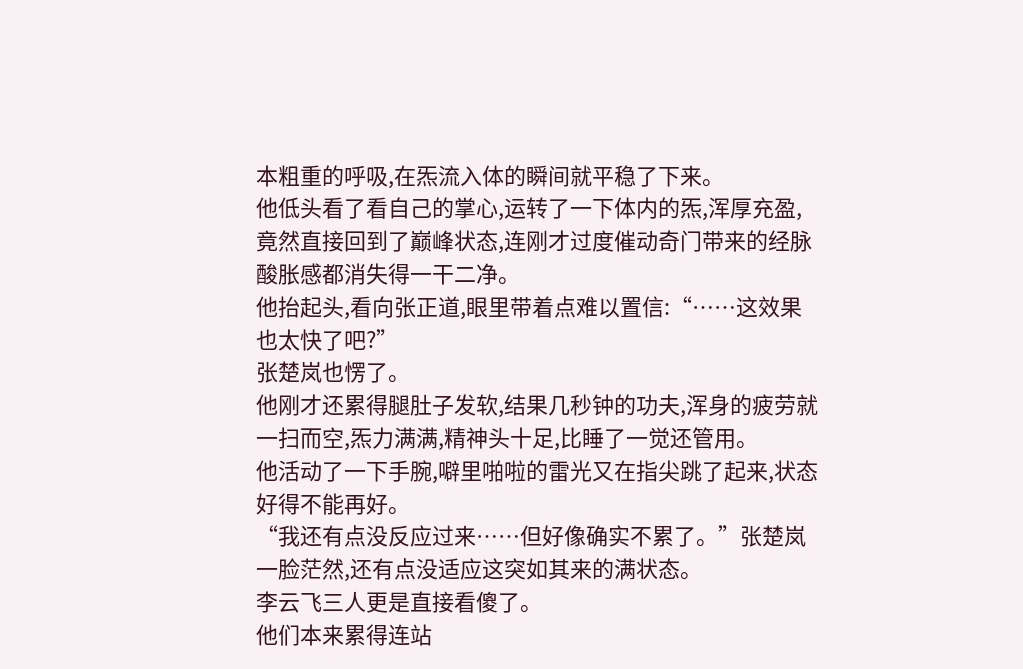本粗重的呼吸,在炁流入体的瞬间就平稳了下来。
他低头看了看自己的掌心,运转了一下体内的炁,浑厚充盈,竟然直接回到了巅峰状态,连刚才过度催动奇门带来的经脉酸胀感都消失得一干二净。
他抬起头,看向张正道,眼里带着点难以置信:“……这效果也太快了吧?”
张楚岚也愣了。
他刚才还累得腿肚子发软,结果几秒钟的功夫,浑身的疲劳就一扫而空,炁力满满,精神头十足,比睡了一觉还管用。
他活动了一下手腕,噼里啪啦的雷光又在指尖跳了起来,状态好得不能再好。
“我还有点没反应过来……但好像确实不累了。”张楚岚一脸茫然,还有点没适应这突如其来的满状态。
李云飞三人更是直接看傻了。
他们本来累得连站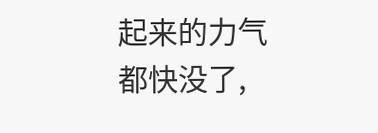起来的力气都快没了,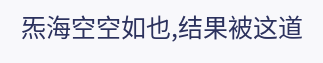炁海空空如也,结果被这道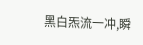黑白炁流一冲,瞬